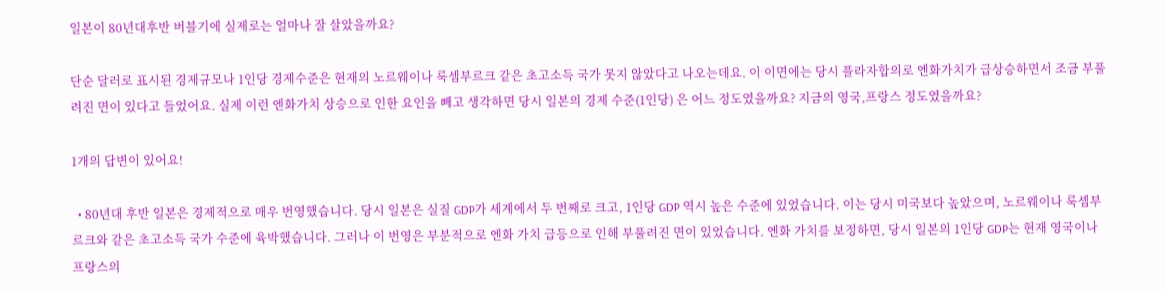일본이 80년대후반 버블기에 실제로는 얼마나 잘 살았을까요?

단순 달러로 표시된 경제규모나 1인당 경제수준은 현재의 노르웨이나 룩셈부르크 같은 초고소득 국가 못지 않았다고 나오는데요. 이 이면에는 당시 플라자합의로 엔화가치가 급상승하면서 조금 부풀려진 면이 있다고 들었어요. 실제 이런 엔화가치 상승으로 인한 요인을 빼고 생각하면 당시 일본의 경제 수준(1인당) 은 어느 정도였을까요? 지금의 영국,프랑스 정도였을까요?

1개의 답변이 있어요!

  • 80년대 후반 일본은 경제적으로 매우 번영했습니다. 당시 일본은 실질 GDP가 세계에서 두 번째로 크고, 1인당 GDP 역시 높은 수준에 있었습니다. 이는 당시 미국보다 높았으며, 노르웨이나 룩셈부르크와 같은 초고소득 국가 수준에 육박했습니다. 그러나 이 번영은 부분적으로 엔화 가치 급등으로 인해 부풀려진 면이 있었습니다. 엔화 가치를 보정하면, 당시 일본의 1인당 GDP는 현재 영국이나 프랑스의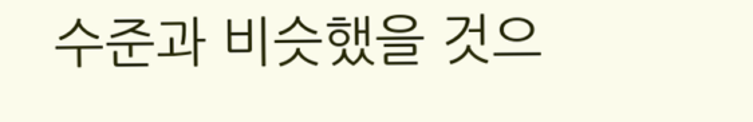수준과 비슷했을 것으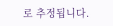로 추정됩니다.